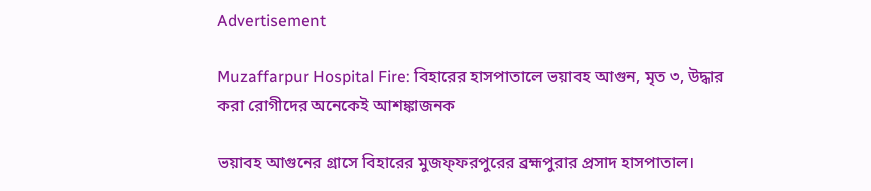Advertisement

Muzaffarpur Hospital Fire: বিহারের হাসপাতালে ভয়াবহ আগুন, মৃত ৩, উদ্ধার করা রোগীদের অনেকেই আশঙ্কাজনক

ভয়াবহ আগুনের গ্রাসে বিহারের মুজফ্ফরপুরের ব্রহ্মপুরার প্রসাদ হাসপাতাল।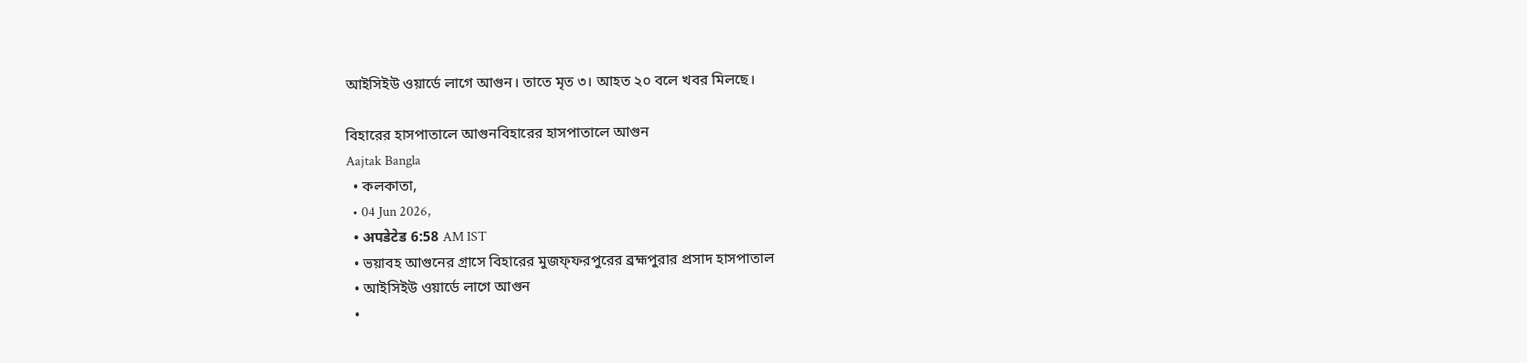আইসিইউ ওয়ার্ডে লাগে আগুন। তাতে মৃত ৩। আহত ২০ বলে খবর মিলছে।

বিহারের হাসপাতালে আগুনবিহারের হাসপাতালে আগুন
Aajtak Bangla
  • কলকাতা,
  • 04 Jun 2026,
  • अपडेटेड 6:58 AM IST
  • ভয়াবহ আগুনের গ্রাসে বিহারের মুজফ্ফরপুরের ব্রহ্মপুরার প্রসাদ হাসপাতাল
  • আইসিইউ ওয়ার্ডে লাগে আগুন
  •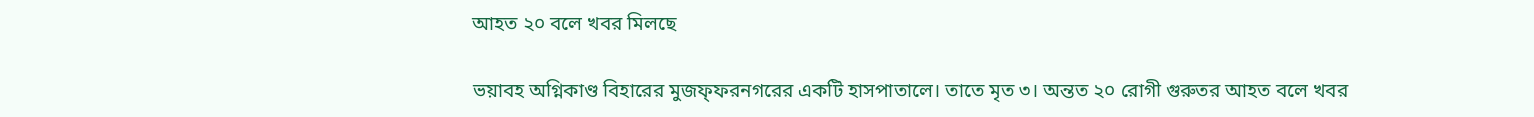আহত ২০ বলে খবর মিলছে

ভয়াবহ অগ্নিকাণ্ড বিহারের মুজফ্ফরনগরের একটি হাসপাতালে। তাতে মৃত ৩। অন্তত ২০ রোগী গুরুতর আহত বলে খবর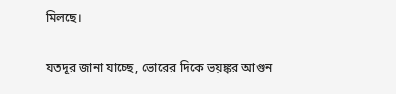মিলছে।

যতদূর জানা যাচ্ছে, ভোরের দিকে ভয়ঙ্কর আগুন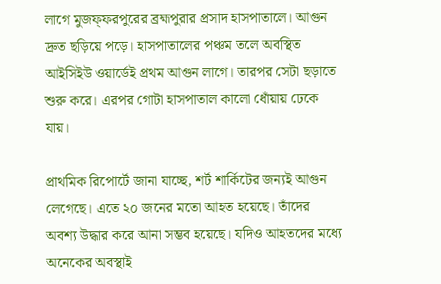লাগে মুজফ্ফরপুরের ব্রহ্মপুরার প্রসাদ হাসপাতালে। আগুন দ্রুত ছড়িয়ে পড়ে। হাসপাতালের পঞ্চম তলে অবস্থিত আইসিইউ ওয়ার্ডেই প্রথম আগুন লাগে। তারপর সেটা ছড়াতে শুরু করে। এরপর গোটা হাসপাতাল কালো ধোঁয়ায় ঢেকে যায়।

প্রাথমিক রিপোর্টে জানা যাচ্ছে, শর্ট শার্কিটের জন্যই আগুন লেগেছে। এতে ২০ জনের মতো আহত হয়েছে। তাঁদের অবশ্য উদ্ধার করে আনা সম্ভব হয়েছে। যদিও আহতদের মধ্যে অনেকের অবস্থাই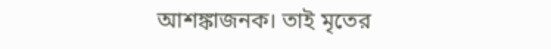আশঙ্কাজনক। তাই মৃতের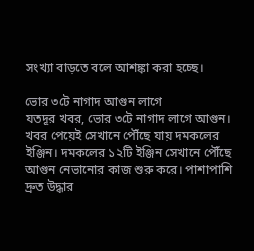সংখ্যা বাড়তে বলে আশঙ্কা করা হচ্ছে।

ভোর ৩টে নাগাদ আগুন লাগে
যতদূর খবর, ভোর ৩টে নাগাদ লাগে আগুন। খবর পেয়েই সেখানে পৌঁছে যায় দমকলের ইঞ্জিন। দমকলের ১২টি ইঞ্জিন সেখানে পৌঁছে আগুন নেভানোর কাজ শুরু করে। পাশাপাশি দ্রুত উদ্ধার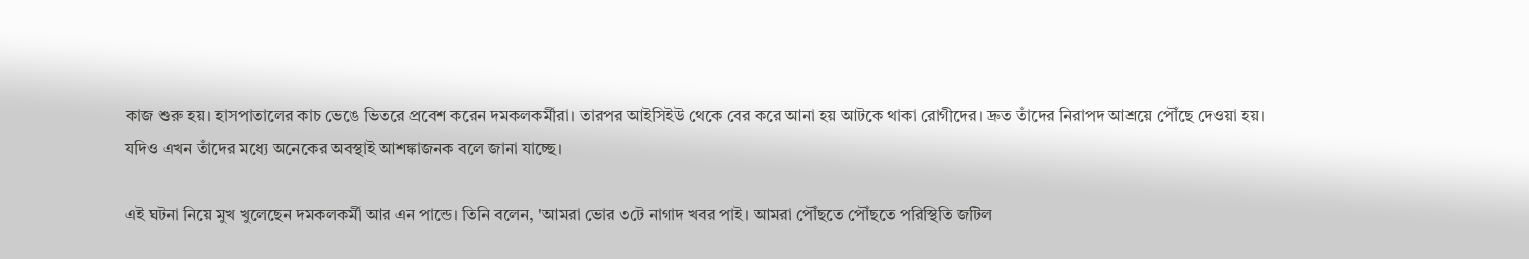কাজ শুরু হয়। হাসপাতালের কাচ ভেঙে ভিতরে প্রবেশ করেন দমকলকর্মীরা। তারপর আইসিইউ থেকে বের করে আনা হয় আটকে থাকা রোগীদের। দ্রুত তাঁদের নিরাপদ আশ্রয়ে পৌঁছে দেওয়া হয়। যদিও এখন তাঁদের মধ্যে অনেকের অবস্থাই আশঙ্কাজনক বলে জানা যাচ্ছে।

এই ঘটনা নিয়ে মুখ খুলেছেন দমকলকর্মী আর এন পান্ডে। তিনি বলেন, 'আমরা ভোর ৩টে নাগাদ খবর পাই। আমরা পৌঁছতে পৌঁছতে পরিস্থিতি জটিল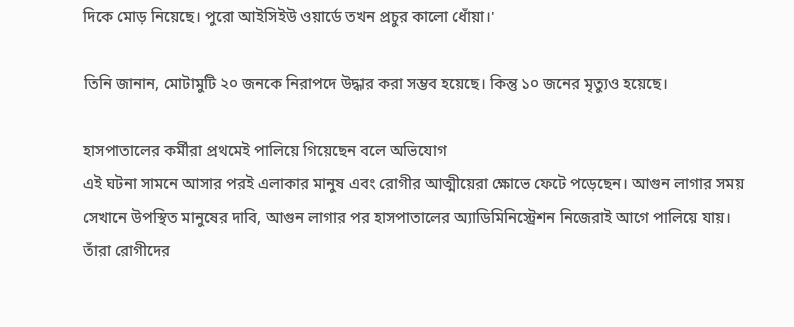দিকে মোড় নিয়েছে। পুরো আইসিইউ ওয়ার্ডে তখন প্রচুর কালো ধোঁয়া।'

তিনি জানান, মোটামুটি ২০ জনকে নিরাপদে উদ্ধার করা সম্ভব হয়েছে। কিন্তু ১০ জনের মৃত্যুও হয়েছে।

হাসপাতালের কর্মীরা প্রথমেই পালিয়ে গিয়েছেন বলে অভিযোগ
এই ঘটনা সামনে আসার পরই এলাকার মানুষ এবং রোগীর আত্মীয়েরা ক্ষোভে ফেটে পড়েছেন। আগুন লাগার সময় সেখানে উপস্থিত মানুষের দাবি, আগুন লাগার পর হাসপাতালের অ্যাডিমিনিস্ট্রেশন নিজেরাই আগে পালিয়ে যায়। তাঁরা রোগীদের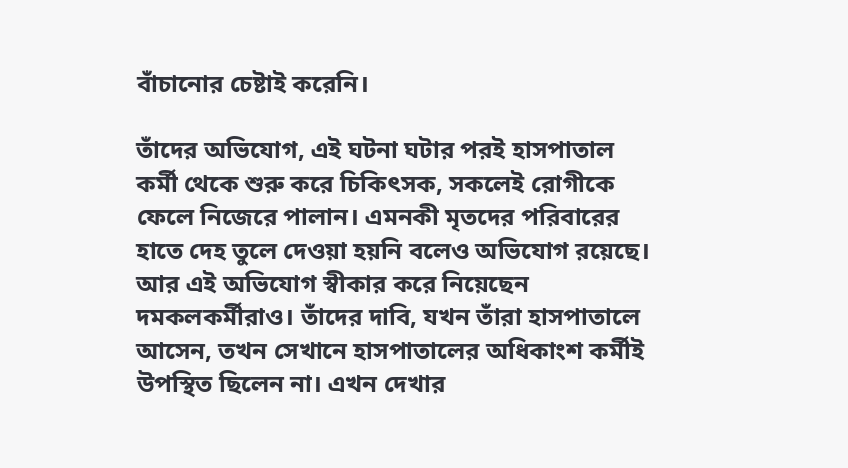বাঁচানোর চেষ্টাই করেনি।

তাঁদের অভিযোগ, এই ঘটনা ঘটার পরই হাসপাতাল কর্মী থেকে শুরু করে চিকিৎসক, সকলেই রোগীকে ফেলে নিজেরে পালান। এমনকী মৃতদের পরিবারের হাতে দেহ তুলে দেওয়া হয়নি বলেও অভিযোগ রয়েছে। আর এই অভিযোগ স্বীকার করে নিয়েছেন দমকলকর্মীরাও। তাঁদের দাবি, যখন তাঁরা হাসপাতালে আসেন, তখন সেখানে হাসপাতালের অধিকাংশ কর্মীই উপস্থিত ছিলেন না। এখন দেখার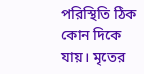পরিস্থিতি ঠিক কোন দিকে যায়। মৃতের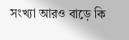সংখ্যা আরও বাড়ে কি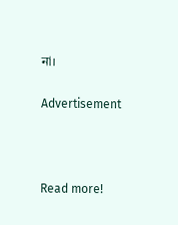না।

Advertisement



Read more!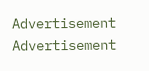Advertisement
Advertisement